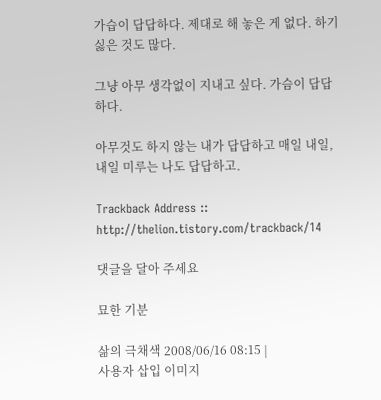가습이 답답하다. 제대로 해 놓은 게 없다. 하기 싫은 것도 많다.

그냥 아무 생각없이 지내고 싶다. 가슴이 답답하다.

아무것도 하지 않는 내가 답답하고 매일 내일, 내일 미루는 나도 답답하고.

Trackback Address :: http://thelion.tistory.com/trackback/14

댓글을 달아 주세요

묘한 기분

삶의 극채색 2008/06/16 08:15 |
사용자 삽입 이미지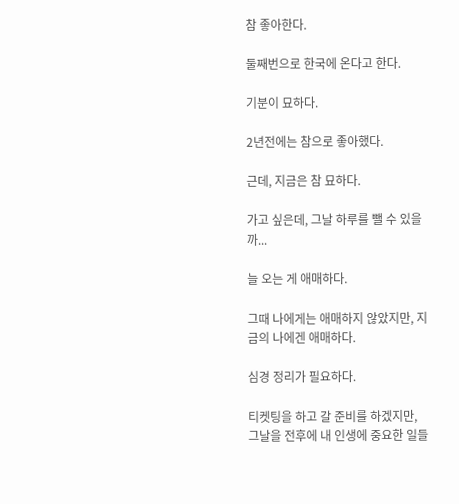참 좋아한다.

둘째번으로 한국에 온다고 한다.

기분이 묘하다.

2년전에는 참으로 좋아했다.

근데, 지금은 참 묘하다.

가고 싶은데, 그날 하루를 뺄 수 있을까...

늘 오는 게 애매하다.

그때 나에게는 애매하지 않았지만, 지금의 나에겐 애매하다.

심경 정리가 필요하다.

티켓팅을 하고 갈 준비를 하겠지만, 그날을 전후에 내 인생에 중요한 일들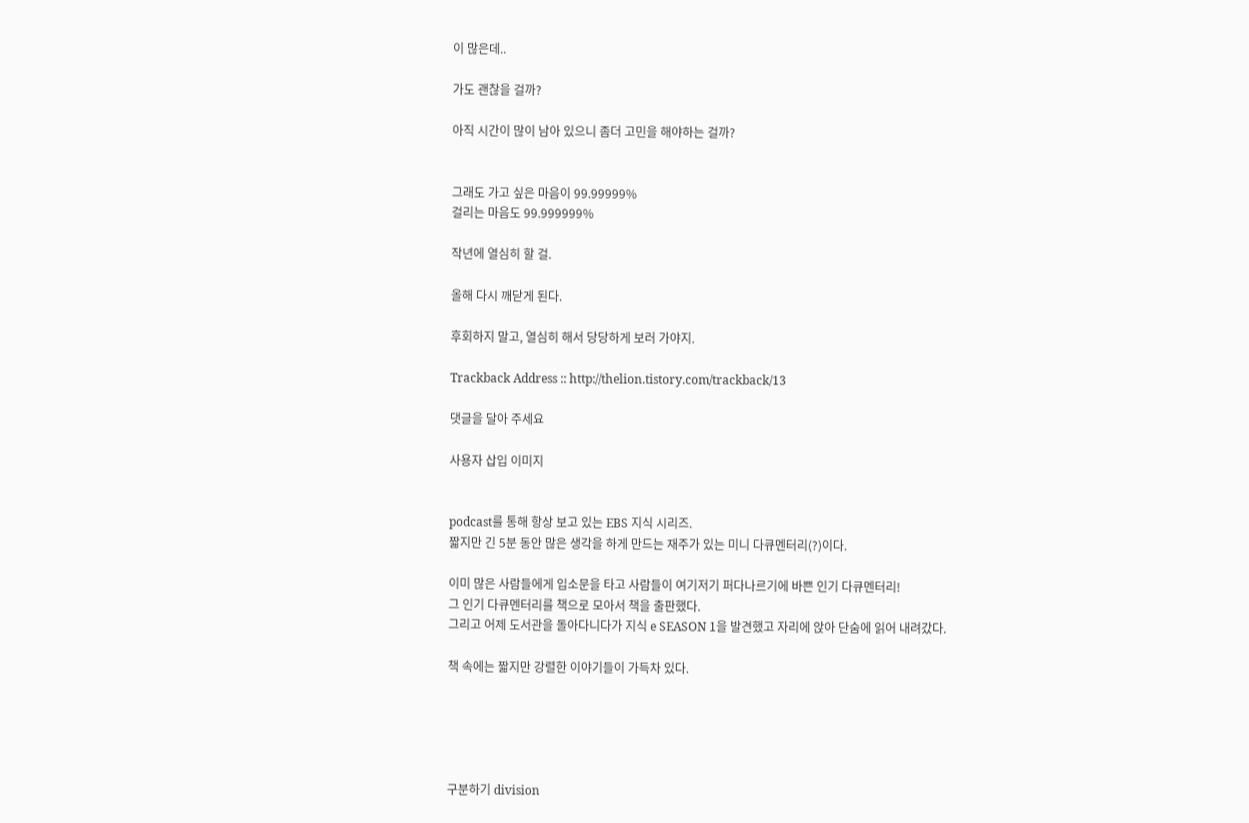이 많은데..

가도 괜찮을 걸까?

아직 시간이 많이 남아 있으니 좀더 고민을 해야하는 걸까?


그래도 가고 싶은 마음이 99.99999%
걸리는 마음도 99.999999%

작년에 열심히 할 걸.

올해 다시 깨닫게 된다.

후회하지 말고, 열심히 해서 당당하게 보러 가야지.

Trackback Address :: http://thelion.tistory.com/trackback/13

댓글을 달아 주세요

사용자 삽입 이미지


podcast를 통해 항상 보고 있는 EBS 지식 시리즈.
짧지만 긴 5분 동안 많은 생각을 하게 만드는 재주가 있는 미니 다큐멘터리(?)이다.

이미 많은 사람들에게 입소문을 타고 사람들이 여기저기 퍼다나르기에 바쁜 인기 다큐멘터리!
그 인기 다큐멘터리를 책으로 모아서 책을 출판했다.
그리고 어제 도서관을 돌아다니다가 지식 e SEASON 1을 발견했고 자리에 앉아 단숨에 읽어 내려갔다.

책 속에는 짧지만 강렬한 이야기들이 가득차 있다.





구분하기 division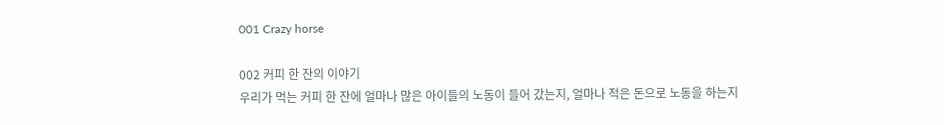001 Crazy horse

002 커피 한 잔의 이야기
우리가 먹는 커피 한 잔에 얼마나 많은 아이들의 노동이 들어 갔는지, 얼마나 적은 돈으로 노동을 하는지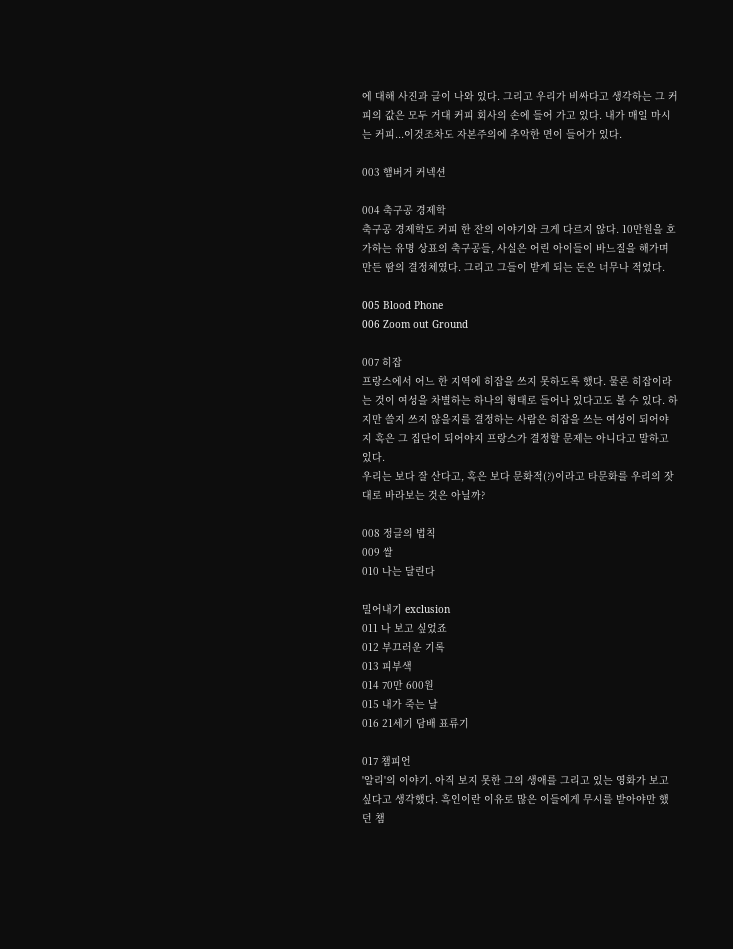에 대해 사진과 글이 나와 있다. 그리고 우리가 비싸다고 생각하는 그 커피의 값은 모두 거대 커피 회사의 손에 들어 가고 있다. 내가 매일 마시는 커피...이것조차도 자본주의에 추악한 면이 들어가 있다.

003 햄버거 커넥션

004 축구공 경제학
축구공 경제학도 커피 한 잔의 이야기와 크게 다르지 않다. 10만원을 호가하는 유명 상표의 축구공들, 사실은 어린 아이들이 바느질을 해가며 만든 땀의 결정체였다. 그리고 그들이 받게 되는 돈은 너무나 적었다.

005 Blood Phone
006 Zoom out Ground

007 히잡
프랑스에서 어느 한 지역에 히잡을 쓰지 못하도록 했다. 물론 히잡이라는 것이 여성을 차별하는 하나의 형태로 들어나 있다고도 볼 수 있다. 하지만 쓸지 쓰지 않을지를 결정하는 사람은 히잡을 쓰는 여성이 되어야지 혹은 그 집단이 되어야지 프랑스가 결정할 문제는 아니다고 말하고 있다.
우리는 보다 잘 산다고, 혹은 보다 문화적(?)이라고 타문화를 우리의 잣대로 바라보는 것은 아닐까?

008 정글의 법칙
009 쌀
010 나는 달린다

밀어내기 exclusion
011 나 보고 싶었죠
012 부끄러운 기록
013 피부색
014 70만 600원
015 내가 죽는 날
016 21세기 담배 표류기

017 챔피언
'알리'의 이야기. 아직 보지 못한 그의 생애를 그리고 있는 영화가 보고 싶다고 생각했다. 흑인이란 이유로 많은 이들에게 무시를 받아야만 했던 챔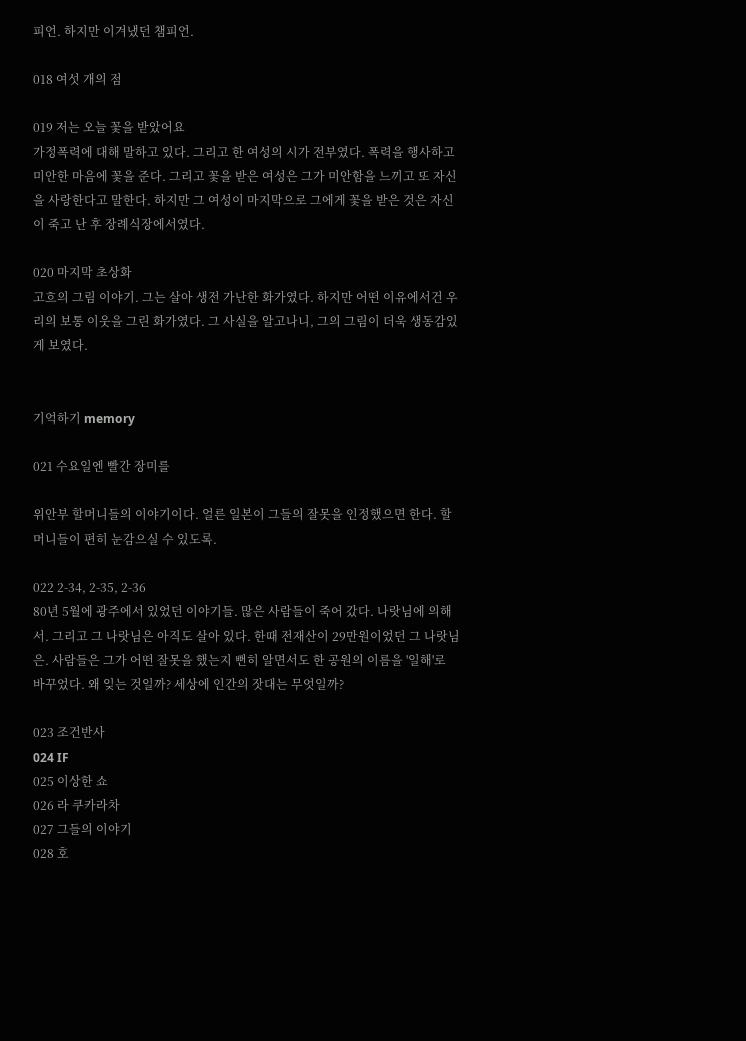피언. 하지만 이겨냈던 챔피언.

018 여섯 개의 점

019 저는 오늘 꽃을 받았어요
가정폭력에 대해 말하고 있다. 그리고 한 여성의 시가 전부였다. 폭력을 행사하고 미안한 마음에 꽃을 준다. 그리고 꽃을 받은 여성은 그가 미안함을 느끼고 또 자신을 사랑한다고 말한다. 하지만 그 여성이 마지막으로 그에게 꽃을 받은 것은 자신이 죽고 난 후 장례식장에서였다.

020 마지막 초상화
고흐의 그림 이야기. 그는 살아 생전 가난한 화가였다. 하지만 어떤 이유에서건 우리의 보통 이웃을 그린 화가였다. 그 사실을 알고나니, 그의 그림이 더욱 생동감있게 보였다.


기억하기 memory

021 수요일엔 빨간 장미를

위안부 할머니들의 이야기이다. 얼른 일본이 그들의 잘못을 인정했으면 한다. 할머니들이 편히 눈감으실 수 있도록.

022 2-34, 2-35, 2-36
80년 5월에 광주에서 있었던 이야기들. 많은 사람들이 죽어 갔다. 나랏님에 의해서. 그리고 그 나랏님은 아직도 살아 있다. 한때 전재산이 29만원이었던 그 나랏님은. 사람들은 그가 어떤 잘못을 했는지 뻔히 알면서도 한 공원의 이름을 '일해'로 바꾸었다. 왜 잊는 것일까? 세상에 인간의 잣대는 무엇일까?

023 조건반사
024 IF
025 이상한 쇼
026 라 쿠카라차
027 그들의 이야기
028 호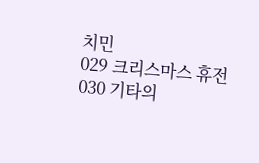치민
029 크리스마스 휴전
030 기타의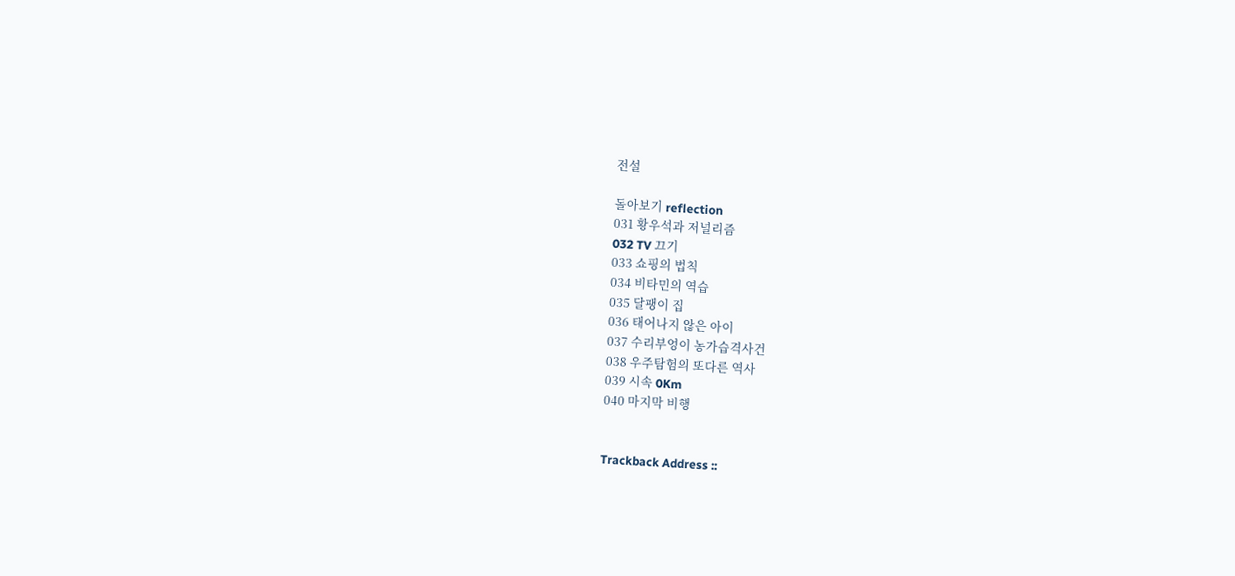전설

돌아보기 reflection
031 황우석과 저널리즘
032 TV 끄기
033 쇼핑의 법칙
034 비타민의 역습
035 달팽이 집
036 태어나지 않은 아이
037 수리부엉이 농가습격사건
038 우주탐험의 또다른 역사
039 시속 0Km
040 마지막 비행


Trackback Address ::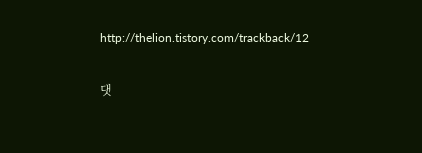http://thelion.tistory.com/trackback/12

댓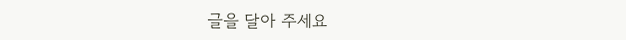글을 달아 주세요